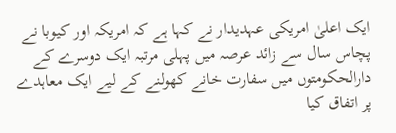ایک اعلیٰ امریکی عہدیدار نے کہا ہے کہ امریکہ اور کیوبا نے پچاس سال سے زائد عرصہ میں پہلی مرتبہ ایک دوسرے کے دارالحکومتوں میں سفارت خانے کھولنے کے لیے ایک معاہدے پر اتفاق کیا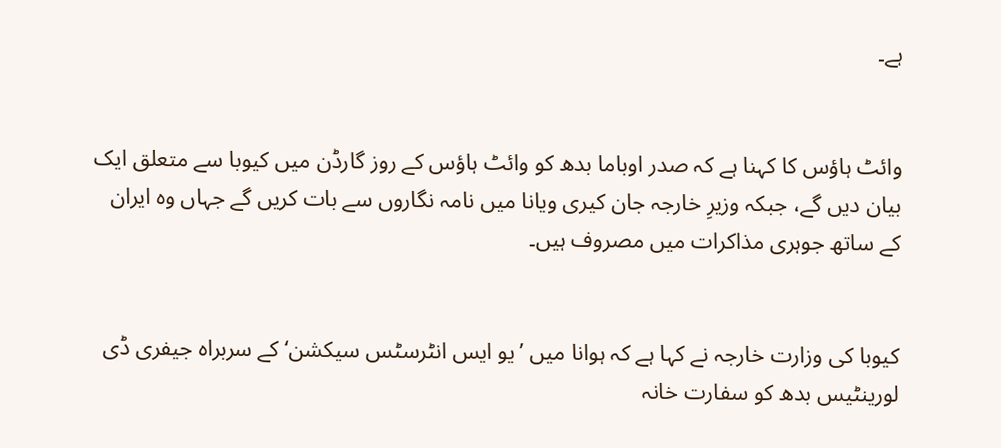ہے۔


وائٹ ہاؤس کا کہنا ہے کہ صدر اوباما بدھ کو وائٹ ہاؤس کے روز گارڈن میں کیوبا سے متعلق ایک بیان دیں گے، جبکہ وزیرِ خارجہ جان کیری ویانا میں نامہ نگاروں سے بات کریں گے جہاں وہ ایران کے ساتھ جوہری مذاکرات میں مصروف ہیں۔


کیوبا کی وزارت خارجہ نے کہا ہے کہ ہوانا میں ’یو ایس انٹرسٹس سیکشن‘ کے سربراہ جیفری ڈی لورینٹیس بدھ کو سفارت خانہ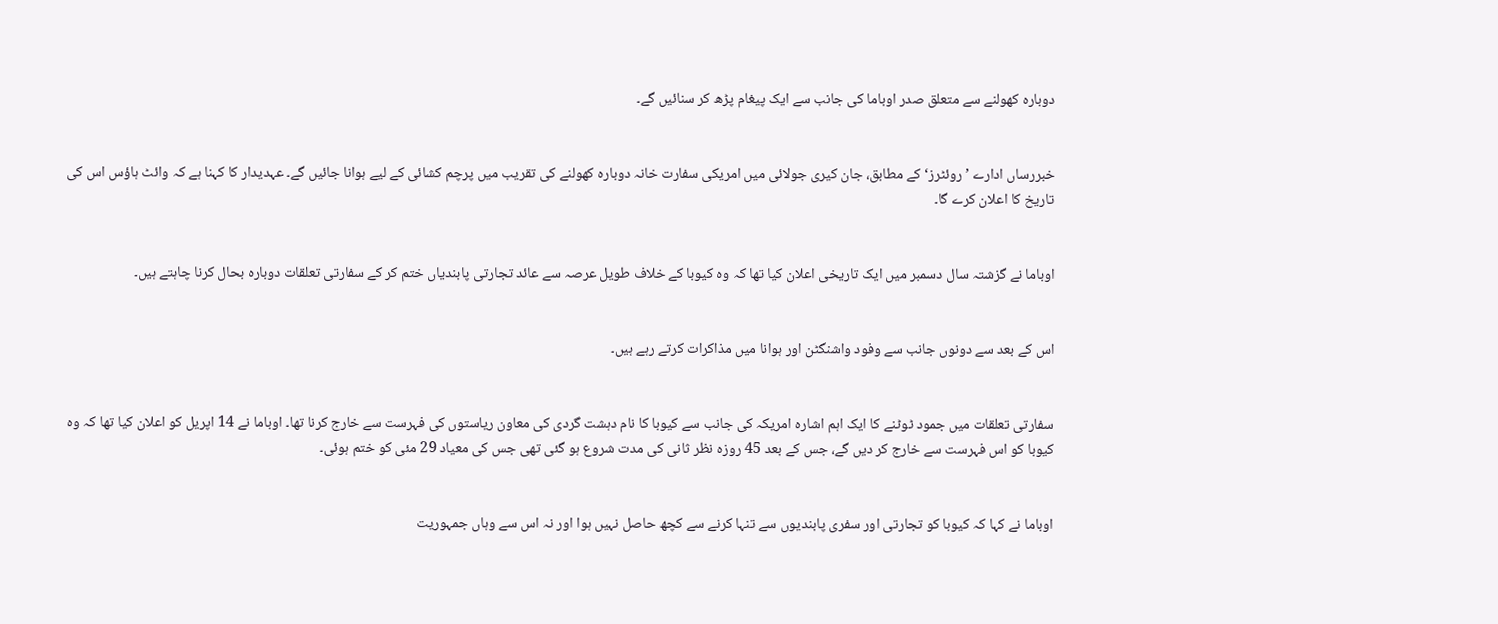دوبارہ کھولنے سے متعلق صدر اوباما کی جانب سے ایک پیغام پڑھ کر سنائیں گے۔


خبررساں ادارے ’روئٹرز‘ کے مطابق، جان کیری جولائی میں امریکی سفارت خانہ دوبارہ کھولنے کی تقریب میں پرچم کشائی کے لیے ہوانا جائیں گے۔ عہدیدار کا کہنا ہے کہ وائٹ ہاؤس اس کی تاریخ کا اعلان کرے گا۔


اوباما نے گزشتہ سال دسمبر میں ایک تاریخی اعلان کیا تھا کہ وہ کیوبا کے خلاف طویل عرصہ سے عائد تجارتی پابندیاں ختم کر کے سفارتی تعلقات دوبارہ بحال کرنا چاہتے ہیں۔


اس کے بعد سے دونوں جانب سے وفود واشنگٹن اور ہوانا میں مذاکرات کرتے رہے ہیں۔


سفارتی تعلقات میں جمود ٹوٹنے کا ایک اہم اشارہ امریکہ کی جانب سے کیوبا کا نام دہشت گردی کی معاون ریاستوں کی فہرست سے خارج کرنا تھا۔ اوباما نے 14 اپریل کو اعلان کیا تھا کہ وہ کیوبا کو اس فہرست سے خارج کر دیں گے، جس کے بعد 45 روزہ نظر ثانی کی مدت شروع ہو گئی تھی جس کی معیاد 29 مئی کو ختم ہوئی۔


اوباما نے کہا کہ کیوبا کو تجارتی اور سفری پابندیوں سے تنہا کرنے سے کچھ حاصل نہیں ہوا اور نہ اس سے وہاں جمہوریت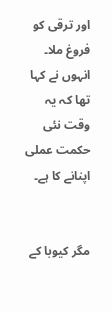اور ترقی کو فروغ ملا۔ انہوں نے کہا تھا کہ یہ وقت نئی حکمت عملی اپنانے کا ہے۔


مگر کیوبا کے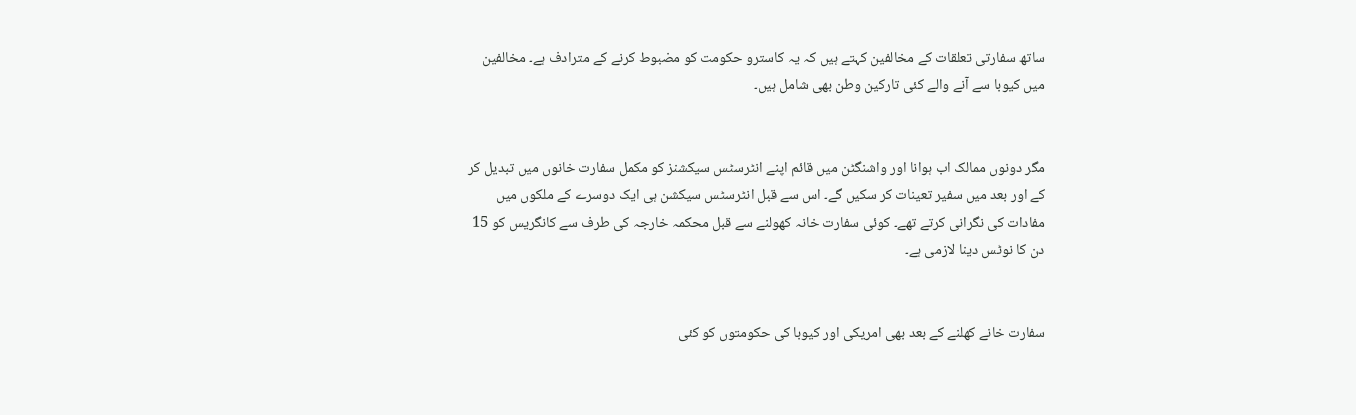ساتھ سفارتی تعلقات کے مخالفین کہتے ہیں کہ یہ کاسترو حکومت کو مضبوط کرنے کے مترادف ہے۔ مخالفین میں کیوبا سے آنے والے کئی تارکین وطن بھی شامل ہیں۔


مگر دونوں ممالک اب ہوانا اور واشنگٹن میں قائم اپنے انٹرسٹس سیکشنز کو مکمل سفارت خانوں میں تبدیل کر کے اور بعد میں سفیر تعینات کر سکیں گے۔ اس سے قبل انٹرسٹس سیکشن ہی ایک دوسرے کے ملکوں میں مفادات کی نگرانی کرتے تھے۔ کوئی سفارت خانہ کھولنے سے قبل محکمہ خارجہ کی طرف سے کانگریس کو 15 دن کا نوٹس دینا لازمی ہے۔


سفارت خانے کھلنے کے بعد بھی امریکی اور کیوبا کی حکومتوں کو کئی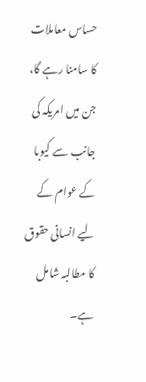حساس معاملات کا سامنا رہے گا، جن میں امریکہ کی جانب سے کیوبا کے عوام کے لیے انسانی حقوق کا مطالبہ شامل ہے۔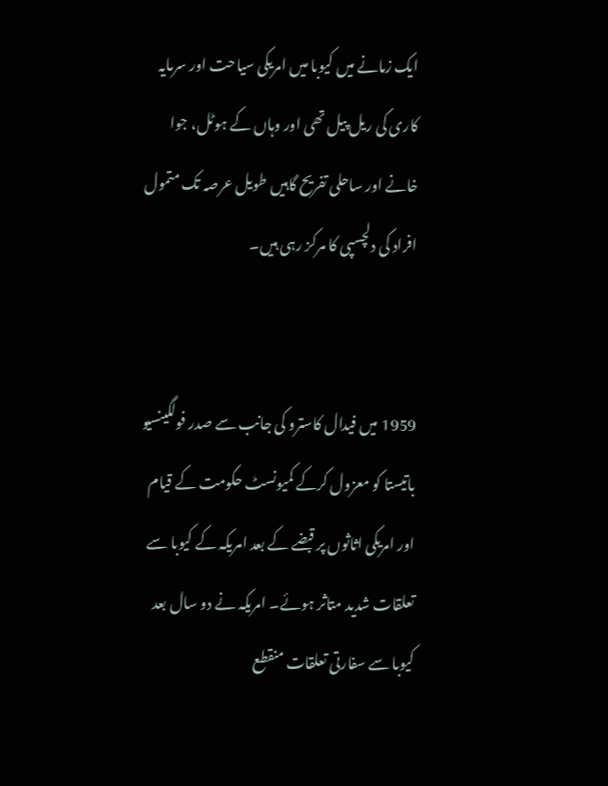ایک زمانے میں کیوبا میں امریکی سیاحت اور سرمایہ کاری کی ریل پیل تھی اور وہاں کے ہوٹل، جوا خانے اور ساحلی تفریح گاہیں طویل عرصہ تک متمول افراد کی دلچسپی کا مرکز رہی ہیں۔


1959 میں فیدال کاسترو کی جانب سے صدر فولگینسیو باتیستا کو معزول کرکے کمیونسٹ حکومت کے قیام اور امریکی اثاثوں پر قبضے کے بعد امریکہ کے کیوبا سے تعلقات شدید متاثر ہوئے۔ امریکہ نے دو سال بعد کیوبا سے سفارتی تعلقات منقطع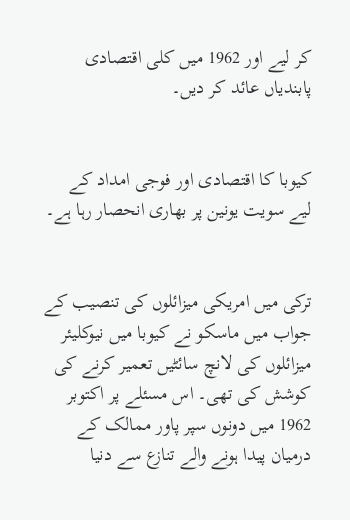کر لیے اور 1962 میں کلی اقتصادی پابندیاں عائد کر دیں۔


کیوبا کا اقتصادی اور فوجی امداد کے لیے سویت یونین پر بھاری انحصار رہا ہے۔


ترکی میں امریکی میزائلوں کی تنصیب کے جواب میں ماسکو نے کیوبا میں نیوکلیئر میزائلوں کی لانچ سائٹیں تعمیر کرنے کی کوشش کی تھی۔ اس مسئلے پر اکتوبر 1962 میں دونوں سپر پاور ممالک کے درمیان پیدا ہونے والے تنازع سے دنیا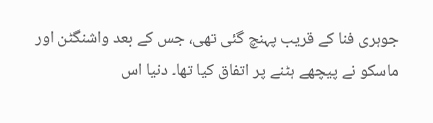جوہری فنا کے قریب پہنچ گئی تھی، جس کے بعد واشنگٹن اور ماسکو نے پیچھے ہٹنے پر اتفاق کیا تھا۔ دنیا اس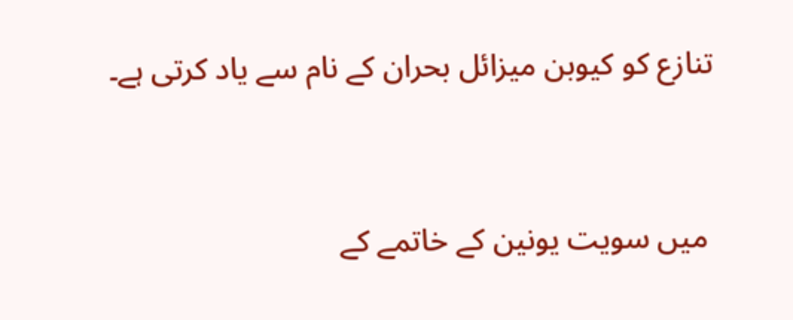تنازع کو کیوبن میزائل بحران کے نام سے یاد کرتی ہے۔


 میں سویت یونین کے خاتمے کے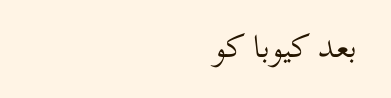بعد کیوبا کو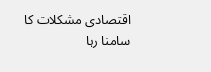اقتصادی مشکلات کا سامنا رہا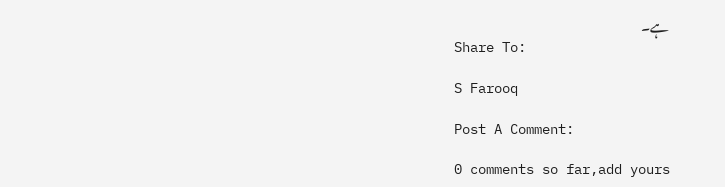ہے۔
Share To:

S Farooq

Post A Comment:

0 comments so far,add yours